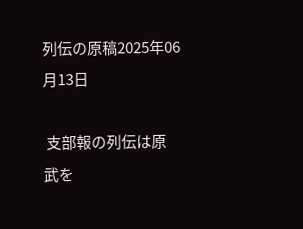列伝の原稿2025年06月13日

 支部報の列伝は原 武を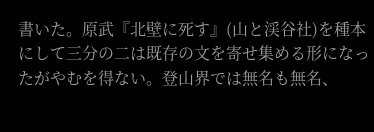書いた。原武『北壁に死す』(山と渓谷社)を種本にして三分の二は既存の文を寄せ集める形になったがやむを得ない。登山界では無名も無名、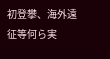初登攀、海外遠征等何ら実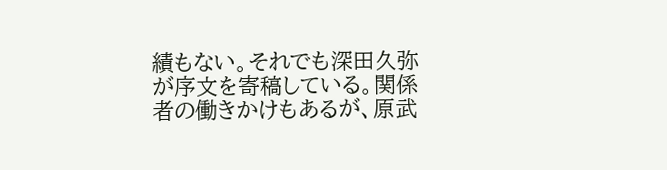績もない。それでも深田久弥が序文を寄稿している。関係者の働きかけもあるが、原武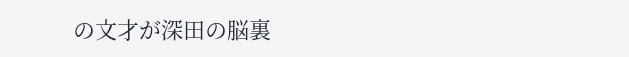の文才が深田の脳裏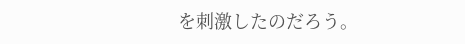を刺激したのだろう。